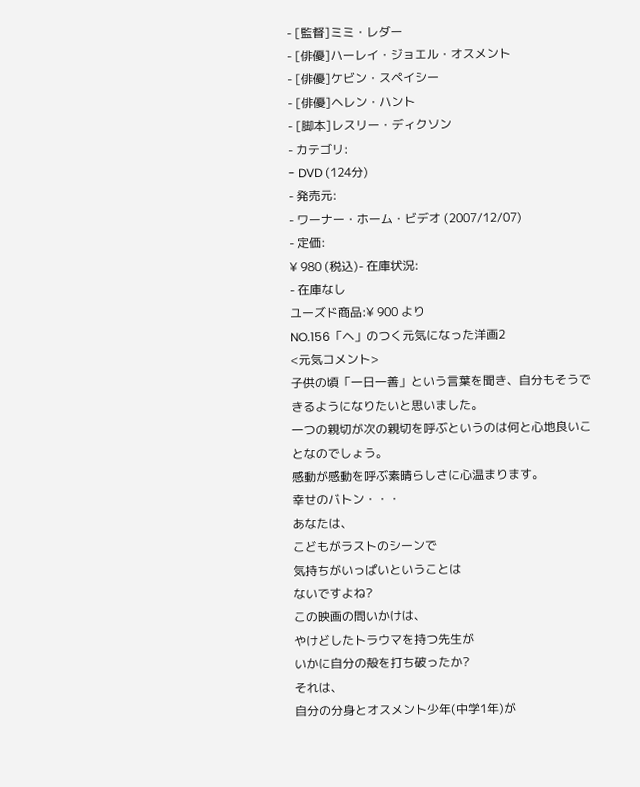- [監督]ミミ・レダー
- [俳優]ハーレイ・ジョエル・オスメント
- [俳優]ケビン・スペイシー
- [俳優]ヘレン・ハント
- [脚本]レスリー・ディクソン
- カテゴリ:
- DVD (124分)
- 発売元:
- ワーナー・ホーム・ビデオ (2007/12/07)
- 定価:
¥ 980 (税込)- 在庫状況:
- 在庫なし
ユーズド商品:¥ 900 より
NO.156「ヘ」のつく元気になった洋画2
<元気コメント>
子供の頃「一日一善」という言葉を聞き、自分もそうできるようになりたいと思いました。
一つの親切が次の親切を呼ぶというのは何と心地良いことなのでしょう。
感動が感動を呼ぶ素晴らしさに心温まります。
幸せのバトン・・・
あなたは、
こどもがラストのシーンで
気持ちがいっぱいということは
ないですよね?
この映画の問いかけは、
やけどしたトラウマを持つ先生が
いかに自分の殻を打ち破ったか?
それは、
自分の分身とオスメント少年(中学1年)が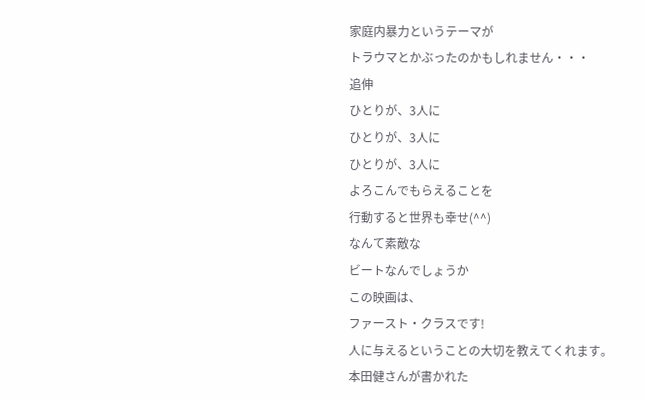家庭内暴力というテーマが
トラウマとかぶったのかもしれません・・・
追伸
ひとりが、3人に
ひとりが、3人に
ひとりが、3人に
よろこんでもらえることを
行動すると世界も幸せ(^^)
なんて素敵な
ビートなんでしょうか
この映画は、
ファースト・クラスです!
人に与えるということの大切を教えてくれます。
本田健さんが書かれた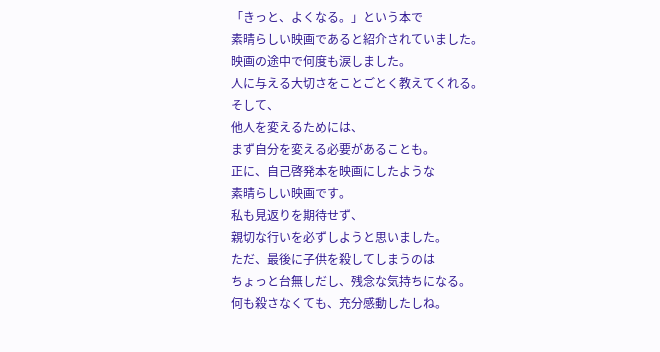「きっと、よくなる。」という本で
素晴らしい映画であると紹介されていました。
映画の途中で何度も涙しました。
人に与える大切さをことごとく教えてくれる。
そして、
他人を変えるためには、
まず自分を変える必要があることも。
正に、自己啓発本を映画にしたような
素晴らしい映画です。
私も見返りを期待せず、
親切な行いを必ずしようと思いました。
ただ、最後に子供を殺してしまうのは
ちょっと台無しだし、残念な気持ちになる。
何も殺さなくても、充分感動したしね。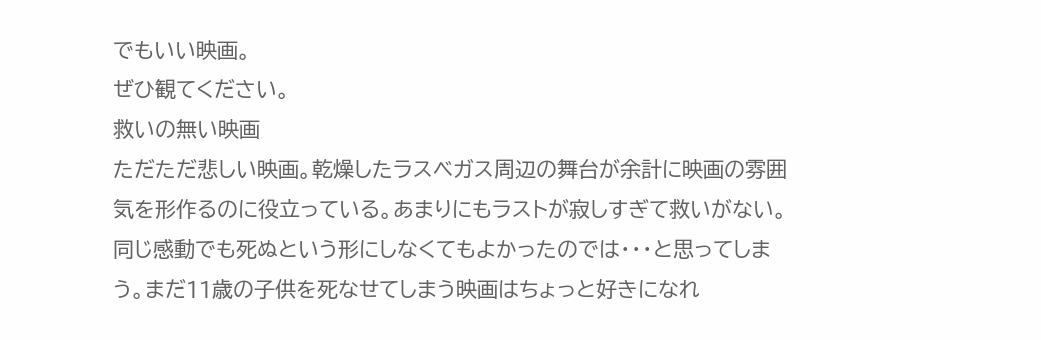でもいい映画。
ぜひ観てください。
救いの無い映画
ただただ悲しい映画。乾燥したラスベガス周辺の舞台が余計に映画の雰囲気を形作るのに役立っている。あまりにもラストが寂しすぎて救いがない。同じ感動でも死ぬという形にしなくてもよかったのでは・・・と思ってしまう。まだ11歳の子供を死なせてしまう映画はちょっと好きになれ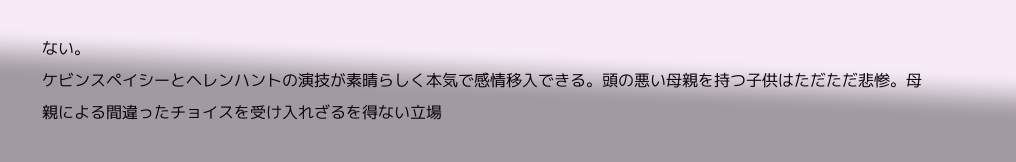ない。
ケビンスペイシーとヘレンハントの演技が素晴らしく本気で感情移入できる。頭の悪い母親を持つ子供はただただ悲惨。母親による間違ったチョイスを受け入れざるを得ない立場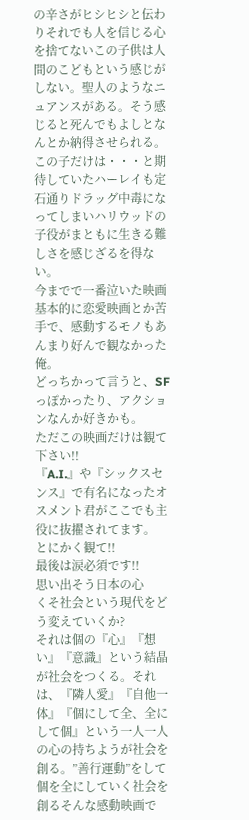の辛さがヒシヒシと伝わりそれでも人を信じる心を捨てないこの子供は人間のこどもという感じがしない。聖人のようなニュアンスがある。そう感じると死んでもよしとなんとか納得させられる。
この子だけは・・・と期待していたハーレイも定石通りドラッグ中毒になってしまいハリウッドの子役がまともに生きる難しさを感じざるを得ない。
今までで一番泣いた映画
基本的に恋愛映画とか苦手で、感動するモノもあんまり好んで観なかった俺。
どっちかって言うと、SFっぽかったり、アクションなんか好きかも。
ただこの映画だけは観て下さい!!
『A.I.』や『シックスセンス』で有名になったオスメント君がここでも主役に抜擢されてます。
とにかく観て!!
最後は涙必須です!!
思い出そう日本の心
くそ社会という現代をどう変えていくか?
それは個の『心』『想い』『意識』という結晶が社会をつくる。それは、『隣人愛』『自他一体』『個にして全、全にして個』という一人一人の心の持ちようが社会を創る。”善行運動”をして個を全にしていく社会を創るそんな感動映画で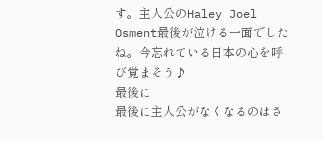す。主人公のHaley Joel Osment最後が泣ける一面でしたね。今忘れている日本の心を呼び覚まそう♪
最後に
最後に主人公がなくなるのはさ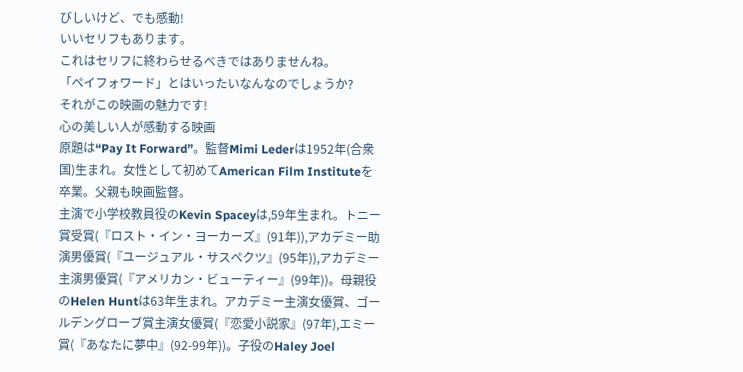びしいけど、でも感動!
いいセリフもあります。
これはセリフに終わらせるべきではありませんね。
「ペイフォワード」とはいったいなんなのでしょうか?
それがこの映画の魅力です!
心の美しい人が感動する映画
原題は“Pay It Forward”。監督Mimi Lederは1952年(合衆国)生まれ。女性として初めてAmerican Film Instituteを卒業。父親も映画監督。
主演で小学校教員役のKevin Spaceyは,59年生まれ。トニー賞受賞(『ロスト・イン・ヨーカーズ』(91年)),アカデミー助演男優賞(『ユージュアル・サスペクツ』(95年)),アカデミー主演男優賞(『アメリカン・ビューティー』(99年))。母親役のHelen Huntは63年生まれ。アカデミー主演女優賞、ゴールデングローブ賞主演女優賞(『恋愛小説家』(97年),エミー賞(『あなたに夢中』(92-99年))。子役のHaley Joel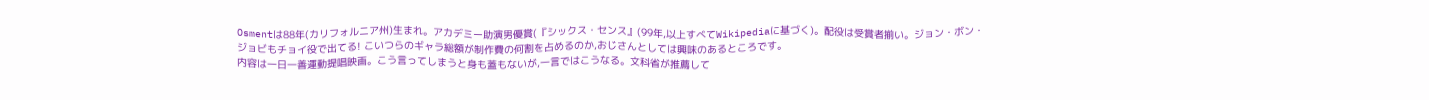Osmentは88年(カリフォルニア州)生まれ。アカデミー助演男優賞(『シックス・センス』(99年,以上すべてWikipediaに基づく)。配役は受賞者揃い。ジョン・ボン・ジョビもチョイ役で出てる! こいつらのギャラ総額が制作費の何割を占めるのか,おじさんとしては興味のあるところです。
内容は一日一善運動提唱映画。こう言ってしまうと身も蓋もないが,一言ではこうなる。文科省が推薦して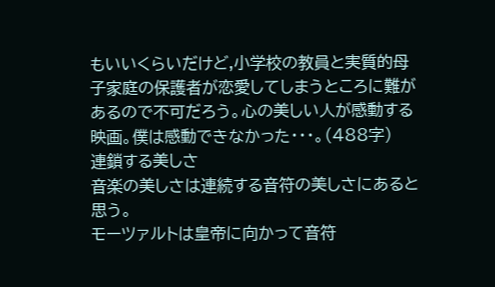もいいくらいだけど,小学校の教員と実質的母子家庭の保護者が恋愛してしまうところに難があるので不可だろう。心の美しい人が感動する映画。僕は感動できなかった・・・。(488字)
連鎖する美しさ
音楽の美しさは連続する音符の美しさにあると思う。
モーツァルトは皇帝に向かって音符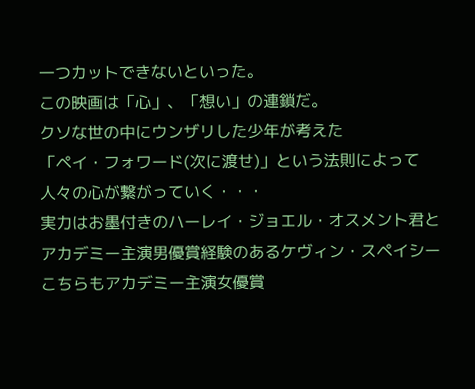一つカットできないといった。
この映画は「心」、「想い」の連鎖だ。
クソな世の中にウンザリした少年が考えた
「ペイ・フォワード(次に渡せ)」という法則によって
人々の心が繋がっていく・・・
実力はお墨付きのハーレイ・ジョエル・オスメント君と
アカデミー主演男優賞経験のあるケヴィン・スペイシー
こちらもアカデミー主演女優賞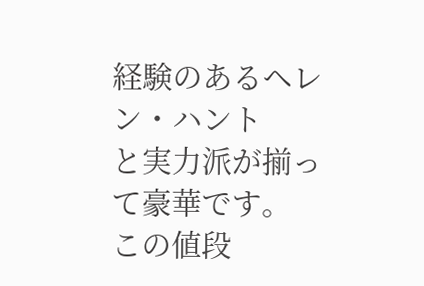経験のあるヘレン・ハント
と実力派が揃って豪華です。
この値段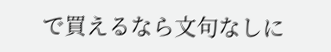で買えるなら文句なしに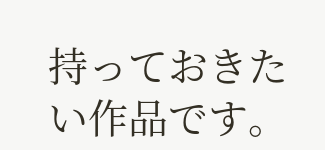持っておきたい作品です。